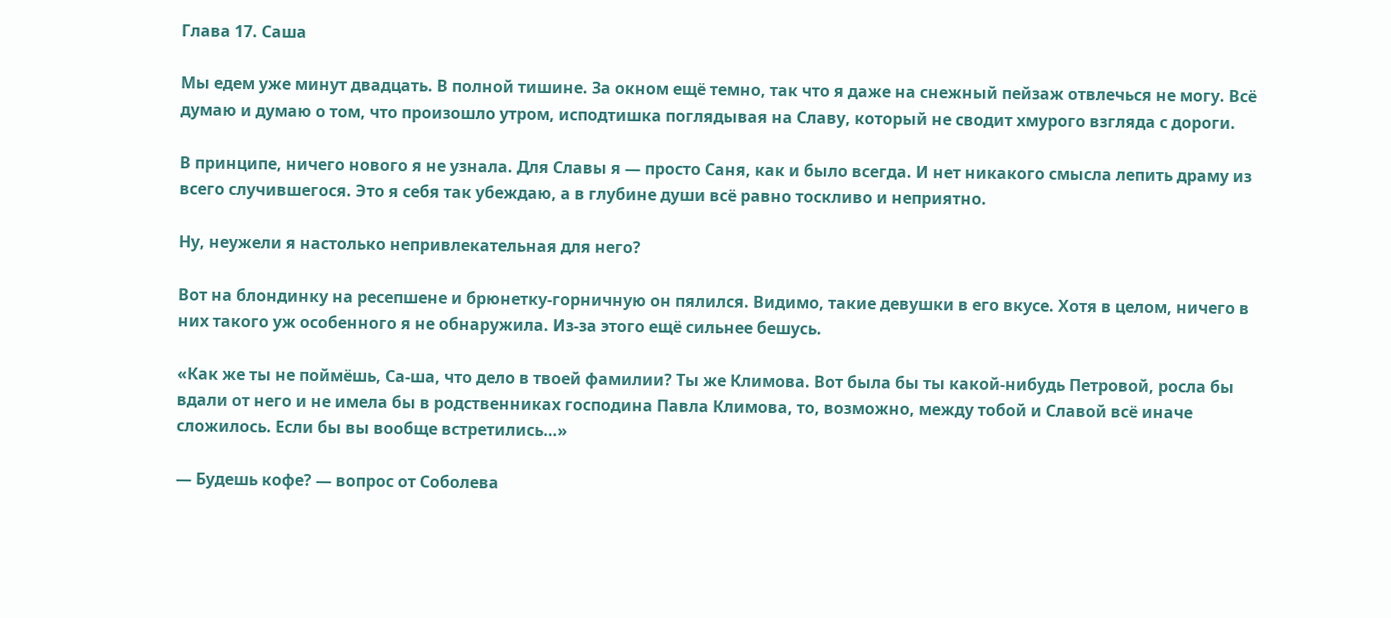Глава 17. Саша

Мы едем уже минут двадцать. В полной тишине. За окном ещё темно, так что я даже на снежный пейзаж отвлечься не могу. Всё думаю и думаю о том, что произошло утром, исподтишка поглядывая на Славу, который не сводит хмурого взгляда с дороги.

В принципе, ничего нового я не узнала. Для Славы я — просто Саня, как и было всегда. И нет никакого смысла лепить драму из всего случившегося. Это я себя так убеждаю, а в глубине души всё равно тоскливо и неприятно.

Ну, неужели я настолько непривлекательная для него?

Вот на блондинку на ресепшене и брюнетку-горничную он пялился. Видимо, такие девушки в его вкусе. Хотя в целом, ничего в них такого уж особенного я не обнаружила. Из-за этого ещё сильнее бешусь.

«Как же ты не поймёшь, Са-ша, что дело в твоей фамилии? Ты же Климова. Вот была бы ты какой-нибудь Петровой, росла бы вдали от него и не имела бы в родственниках господина Павла Климова, то, возможно, между тобой и Славой всё иначе сложилось. Если бы вы вообще встретились…»

— Будешь кофе? — вопрос от Соболева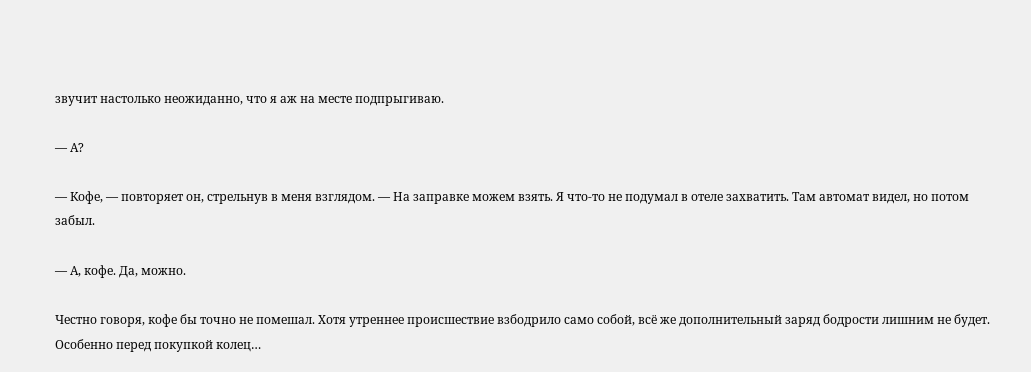звучит настолько неожиданно, что я аж на месте подпрыгиваю.

— А?

— Кофе, — повторяет он, стрельнув в меня взглядом. — На заправке можем взять. Я что-то не подумал в отеле захватить. Там автомат видел, но потом забыл.

— А, кофе. Да, можно.

Честно говоря, кофе бы точно не помешал. Хотя утреннее происшествие взбодрило само собой, всё же дополнительный заряд бодрости лишним не будет. Особенно перед покупкой колец…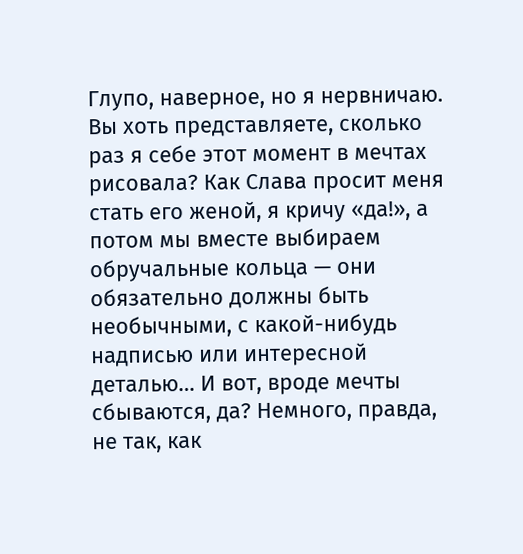Глупо, наверное, но я нервничаю. Вы хоть представляете, сколько раз я себе этот момент в мечтах рисовала? Как Слава просит меня стать его женой, я кричу «да!», а потом мы вместе выбираем обручальные кольца — они обязательно должны быть необычными, с какой-нибудь надписью или интересной деталью… И вот, вроде мечты сбываются, да? Немного, правда, не так, как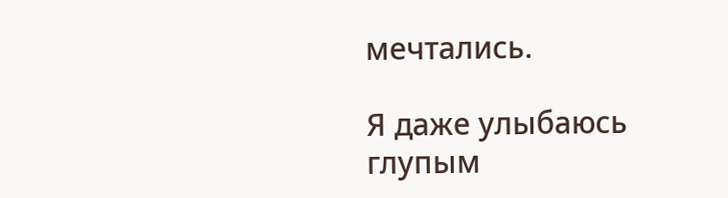мечтались.

Я даже улыбаюсь глупым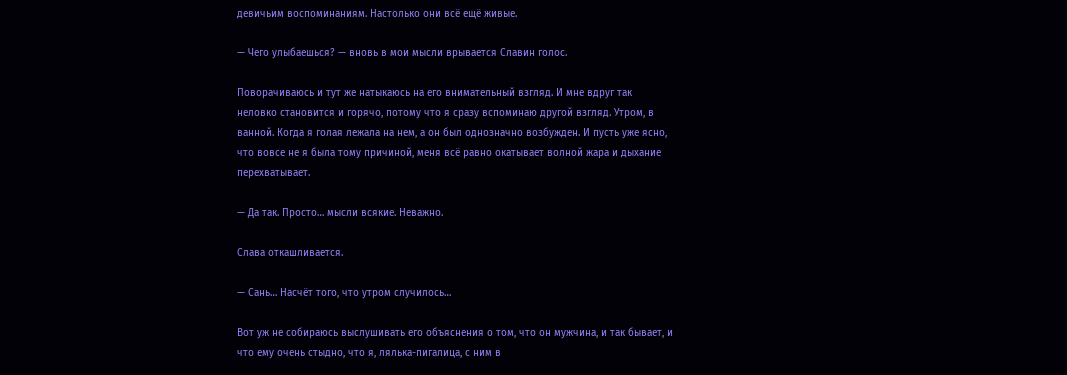девичьим воспоминаниям. Настолько они всё ещё живые.

— Чего улыбаешься? — вновь в мои мысли врывается Славин голос.

Поворачиваюсь и тут же натыкаюсь на его внимательный взгляд. И мне вдруг так неловко становится и горячо, потому что я сразу вспоминаю другой взгляд. Утром, в ванной. Когда я голая лежала на нем, а он был однозначно возбужден. И пусть уже ясно, что вовсе не я была тому причиной, меня всё равно окатывает волной жара и дыхание перехватывает.

— Да так. Просто… мысли всякие. Неважно.

Слава откашливается.

— Сань… Насчёт того, что утром случилось…

Вот уж не собираюсь выслушивать его объяснения о том, что он мужчина, и так бывает, и что ему очень стыдно, что я, лялька-пигалица, с ним в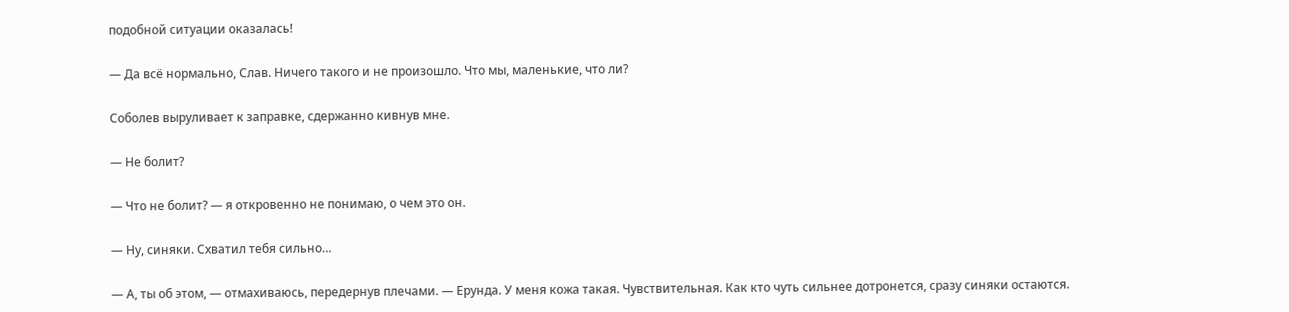подобной ситуации оказалась!

— Да всё нормально, Слав. Ничего такого и не произошло. Что мы, маленькие, что ли?

Соболев выруливает к заправке, сдержанно кивнув мне.

— Не болит?

— Что не болит? — я откровенно не понимаю, о чем это он.

— Ну, синяки. Схватил тебя сильно…

— А, ты об этом, — отмахиваюсь, передернув плечами. — Ерунда. У меня кожа такая. Чувствительная. Как кто чуть сильнее дотронется, сразу синяки остаются.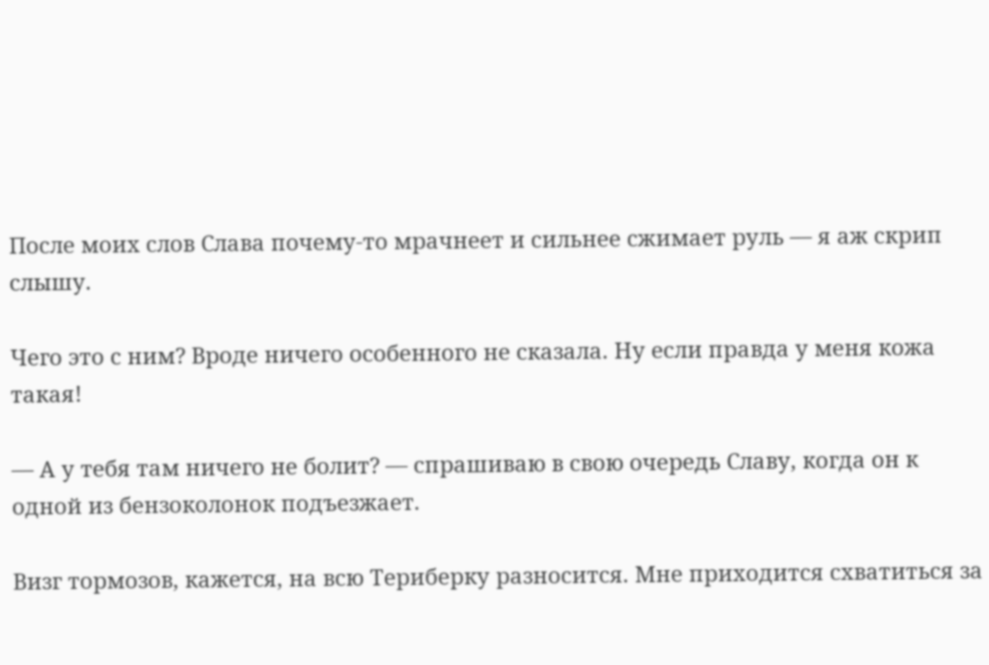После моих слов Слава почему-то мрачнеет и сильнее сжимает руль — я аж скрип слышу.

Чего это с ним? Вроде ничего особенного не сказала. Ну если правда у меня кожа такая!

— А у тебя там ничего не болит? — спрашиваю в свою очередь Славу, когда он к одной из бензоколонок подъезжает.

Визг тормозов, кажется, на всю Териберку разносится. Мне приходится схватиться за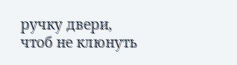ручку двери, чтоб не клюнуть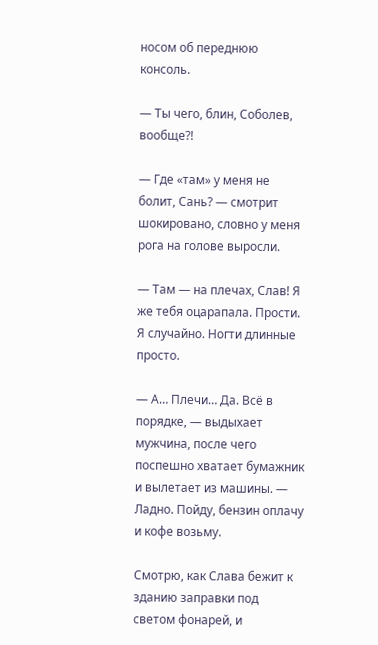носом об переднюю консоль.

— Ты чего, блин, Соболев, вообще?!

— Где «там» у меня не болит, Сань? — смотрит шокировано, словно у меня рога на голове выросли.

— Там — на плечах, Слав! Я же тебя оцарапала. Прости. Я случайно. Ногти длинные просто.

— А… Плечи… Да. Всё в порядке, — выдыхает мужчина, после чего поспешно хватает бумажник и вылетает из машины. — Ладно. Пойду, бензин оплачу и кофе возьму.

Смотрю, как Слава бежит к зданию заправки под светом фонарей, и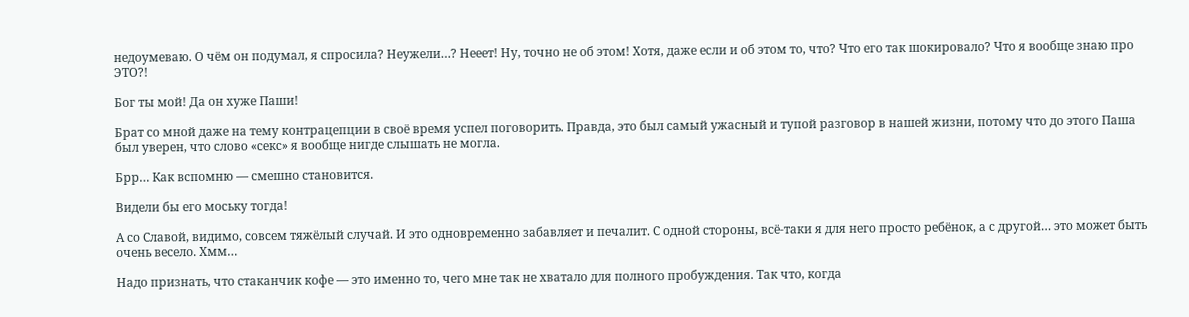недоумеваю. О чём он подумал, я спросила? Неужели…? Нееет! Ну, точно не об этом! Хотя, даже если и об этом то, что? Что его так шокировало? Что я вообще знаю про ЭТО?!

Бог ты мой! Да он хуже Паши!

Брат со мной даже на тему контрацепции в своё время успел поговорить. Правда, это был самый ужасный и тупой разговор в нашей жизни, потому что до этого Паша был уверен, что слово «секс» я вообще нигде слышать не могла.

Брр… Как вспомню — смешно становится.

Видели бы его моську тогда!

А со Славой, видимо, совсем тяжёлый случай. И это одновременно забавляет и печалит. С одной стороны, всё-таки я для него просто ребёнок, а с другой… это может быть очень весело. Хмм…

Надо признать, что стаканчик кофе — это именно то, чего мне так не хватало для полного пробуждения. Так что, когда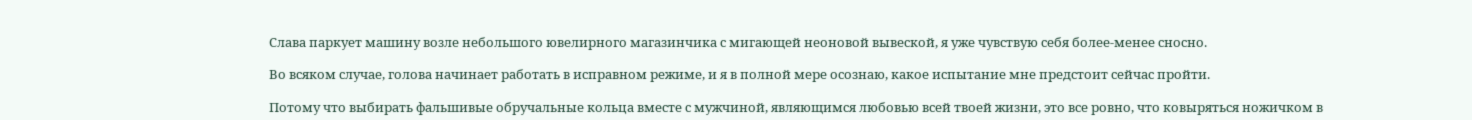Слава паркует машину возле небольшого ювелирного магазинчика с мигающей неоновой вывеской, я уже чувствую себя более-менее сносно.

Во всяком случае, голова начинает работать в исправном режиме, и я в полной мере осознаю, какое испытание мне предстоит сейчас пройти.

Потому что выбирать фальшивые обручальные кольца вместе с мужчиной, являющимся любовью всей твоей жизни, это все ровно, что ковыряться ножичком в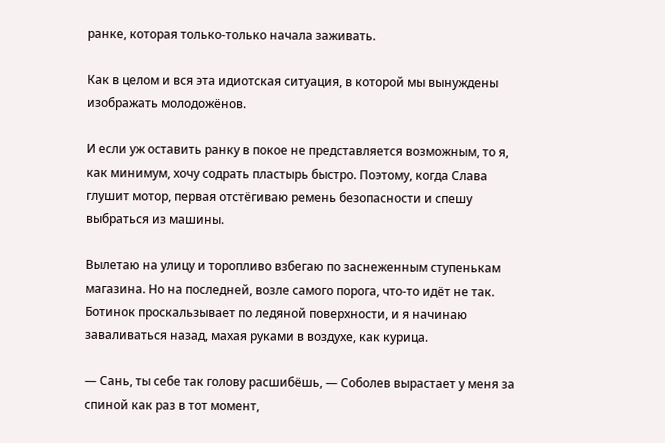ранке, которая только-только начала заживать.

Как в целом и вся эта идиотская ситуация, в которой мы вынуждены изображать молодожёнов.

И если уж оставить ранку в покое не представляется возможным, то я, как минимум, хочу содрать пластырь быстро. Поэтому, когда Слава глушит мотор, первая отстёгиваю ремень безопасности и спешу выбраться из машины.

Вылетаю на улицу и торопливо взбегаю по заснеженным ступенькам магазина. Но на последней, возле самого порога, что-то идёт не так. Ботинок проскальзывает по ледяной поверхности, и я начинаю заваливаться назад, махая руками в воздухе, как курица.

— Сань, ты себе так голову расшибёшь, — Соболев вырастает у меня за спиной как раз в тот момент,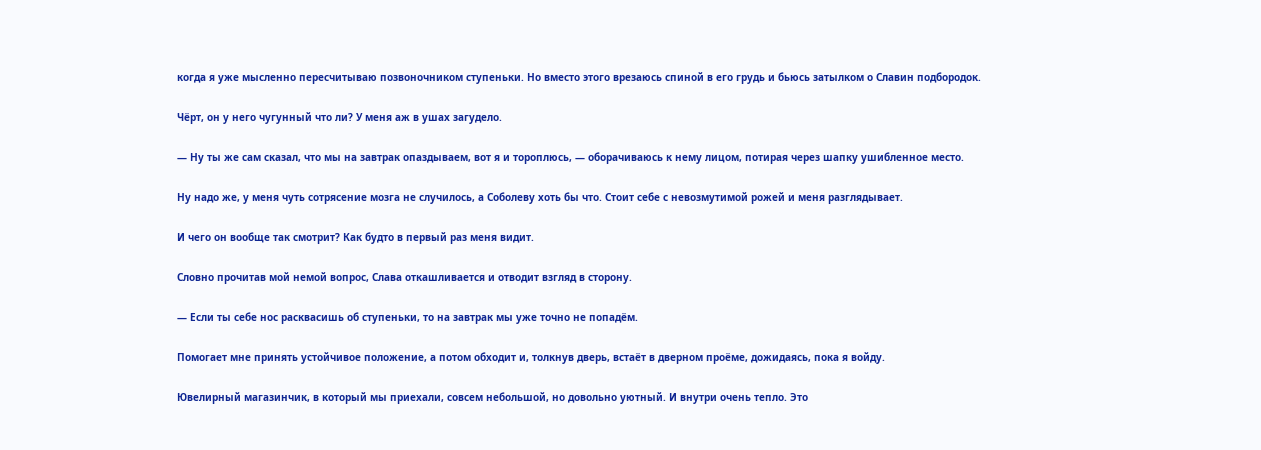когда я уже мысленно пересчитываю позвоночником ступеньки. Но вместо этого врезаюсь спиной в его грудь и бьюсь затылком о Славин подбородок.

Чёрт, он у него чугунный что ли? У меня аж в ушах загудело.

— Ну ты же сам сказал, что мы на завтрак опаздываем, вот я и тороплюсь, — оборачиваюсь к нему лицом, потирая через шапку ушибленное место.

Ну надо же, у меня чуть сотрясение мозга не случилось, а Соболеву хоть бы что. Стоит себе с невозмутимой рожей и меня разглядывает.

И чего он вообще так смотрит? Как будто в первый раз меня видит.

Словно прочитав мой немой вопрос, Слава откашливается и отводит взгляд в сторону.

— Если ты себе нос расквасишь об ступеньки, то на завтрак мы уже точно не попадём.

Помогает мне принять устойчивое положение, а потом обходит и, толкнув дверь, встаёт в дверном проёме, дожидаясь, пока я войду.

Ювелирный магазинчик, в который мы приехали, совсем небольшой, но довольно уютный. И внутри очень тепло. Это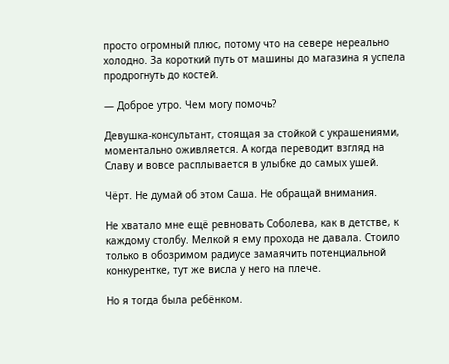просто огромный плюс, потому что на севере нереально холодно. За короткий путь от машины до магазина я успела продрогнуть до костей.

— Доброе утро. Чем могу помочь?

Девушка-консультант, стоящая за стойкой с украшениями, моментально оживляется. А когда переводит взгляд на Славу и вовсе расплывается в улыбке до самых ушей.

Чёрт. Не думай об этом Саша. Не обращай внимания.

Не хватало мне ещё ревновать Соболева, как в детстве, к каждому столбу. Мелкой я ему прохода не давала. Стоило только в обозримом радиусе замаячить потенциальной конкурентке, тут же висла у него на плече.

Но я тогда была ребёнком.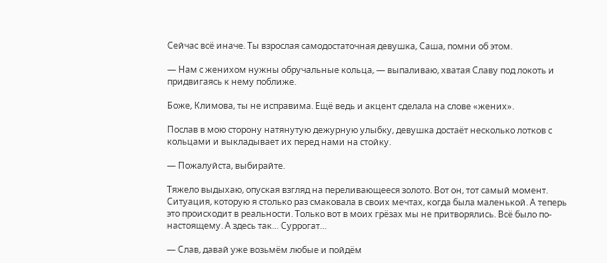Сейчас всё иначе. Ты взрослая самодостаточная девушка, Саша, помни об этом.

— Нам с женихом нужны обручальные кольца, — выпаливаю, хватая Славу под локоть и придвигаясь к нему поближе.

Боже, Климова, ты не исправима. Ещё ведь и акцент сделала на слове «жених».

Послав в мою сторону натянутую дежурную улыбку, девушка достаёт несколько лотков с кольцами и выкладывает их перед нами на стойку.

— Пожалуйста, выбирайте.

Тяжело выдыхаю, опуская взгляд на переливающееся золото. Вот он, тот самый момент. Ситуация, которую я столько раз смаковала в своих мечтах, когда была маленькой. А теперь это происходит в реальности. Только вот в моих грёзах мы не притворялись. Всё было по-настоящему. А здесь так… Суррогат…

— Слав, давай уже возьмём любые и пойдём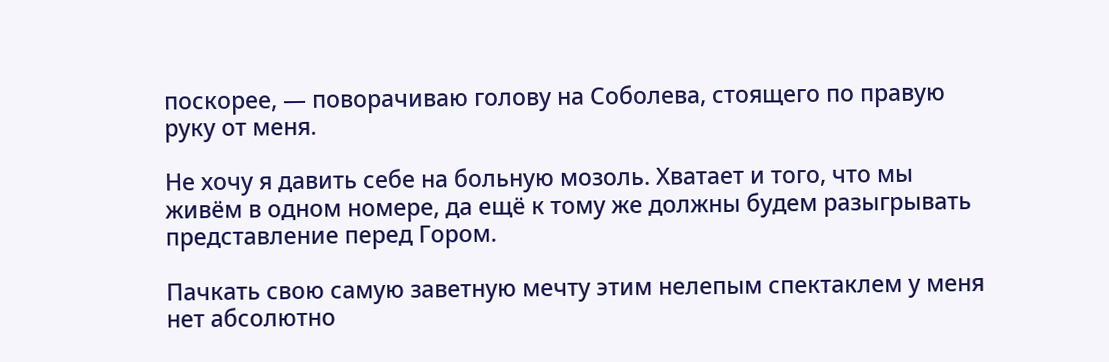поскорее, — поворачиваю голову на Соболева, стоящего по правую руку от меня.

Не хочу я давить себе на больную мозоль. Хватает и того, что мы живём в одном номере, да ещё к тому же должны будем разыгрывать представление перед Гором.

Пачкать свою самую заветную мечту этим нелепым спектаклем у меня нет абсолютно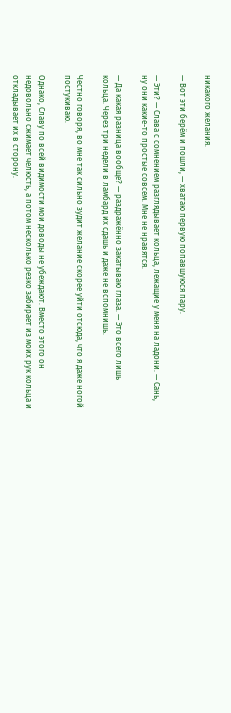никакого желания.

— Вот эти берём и пошли, — хватаю первую попавшуюся пару.

— Эти? — Слава с сомнением разглядывает кольца, лежащие у меня на ладони. — Сань, ну они какие-то простые совсем. Мне не нравятся.

— Да какая разница вообще? — раздражённо закатываю глаза. — Это всего лишь кольца. Через три недели в ламбард их сдашь и даже не вспомнишь.

Честно говоря, во мне так сильно зудит желание скорее уйти отсюда, что я даже ногой постукиваю.

Однако, Славу по всей видимости мои доводы не убеждают. Вместо этого он недовольно сжимает челюсть, а потом несколько резко забирает из моих рук кольца и откладывает их в сторону.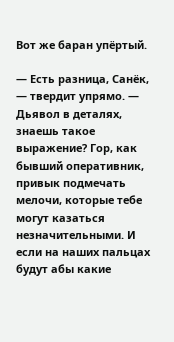Вот же баран упёртый.

— Есть разница, Санёк, — твердит упрямо. — Дьявол в деталях, знаешь такое выражение? Гор, как бывший оперативник, привык подмечать мелочи, которые тебе могут казаться незначительными. И если на наших пальцах будут абы какие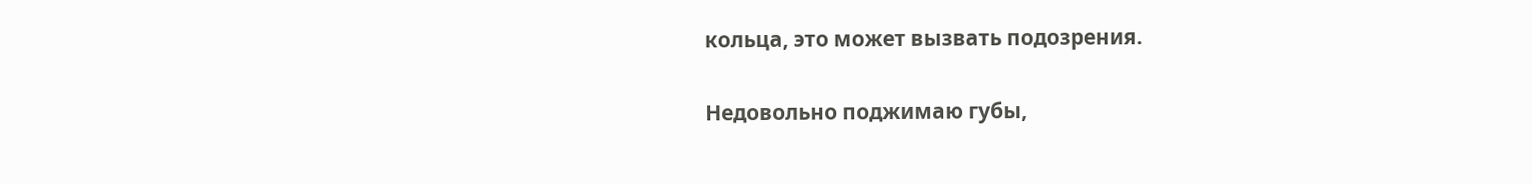кольца, это может вызвать подозрения.

Недовольно поджимаю губы,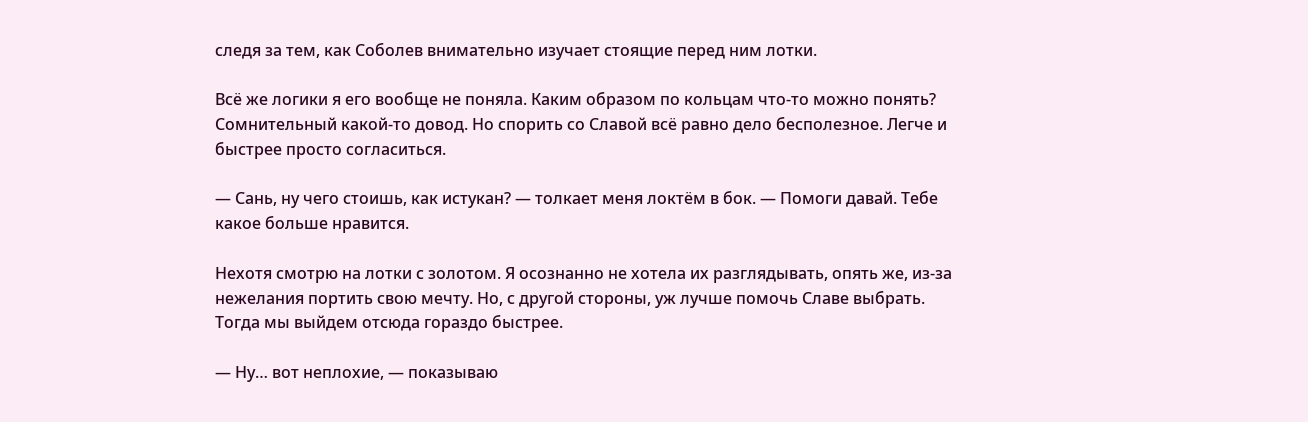следя за тем, как Соболев внимательно изучает стоящие перед ним лотки.

Всё же логики я его вообще не поняла. Каким образом по кольцам что-то можно понять? Сомнительный какой-то довод. Но спорить со Славой всё равно дело бесполезное. Легче и быстрее просто согласиться.

— Сань, ну чего стоишь, как истукан? — толкает меня локтём в бок. — Помоги давай. Тебе какое больше нравится.

Нехотя смотрю на лотки с золотом. Я осознанно не хотела их разглядывать, опять же, из-за нежелания портить свою мечту. Но, с другой стороны, уж лучше помочь Славе выбрать. Тогда мы выйдем отсюда гораздо быстрее.

— Ну… вот неплохие, — показываю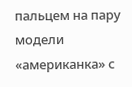пальцем на пару модели «американка» с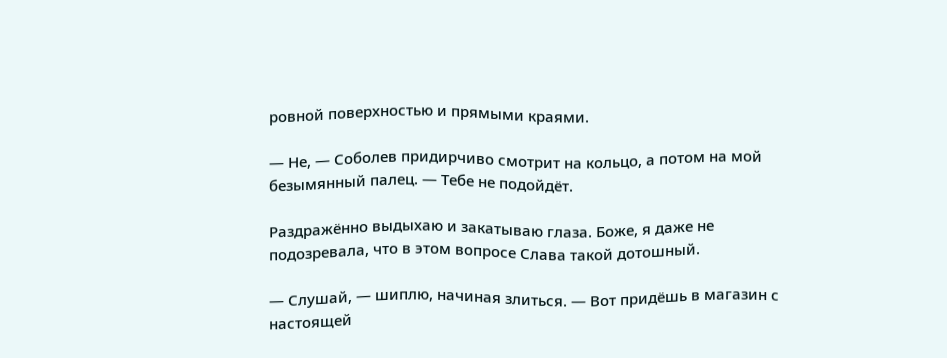ровной поверхностью и прямыми краями.

— Не, — Соболев придирчиво смотрит на кольцо, а потом на мой безымянный палец. — Тебе не подойдёт.

Раздражённо выдыхаю и закатываю глаза. Боже, я даже не подозревала, что в этом вопросе Слава такой дотошный.

— Слушай, — шиплю, начиная злиться. — Вот придёшь в магазин с настоящей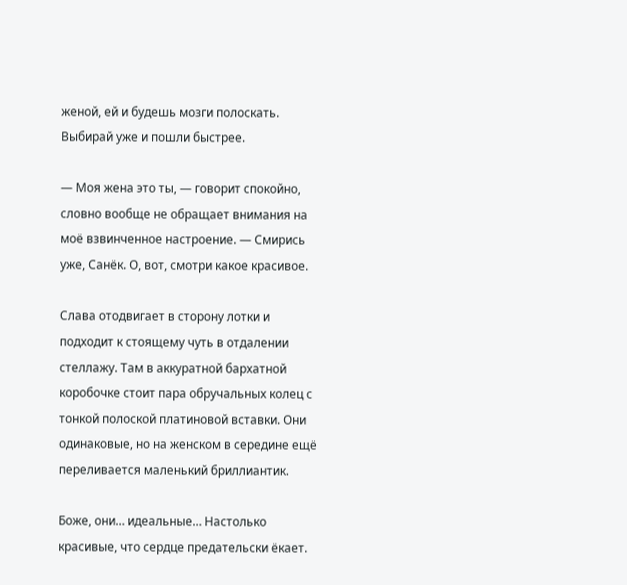женой, ей и будешь мозги полоскать. Выбирай уже и пошли быстрее.

— Моя жена это ты, — говорит спокойно, словно вообще не обращает внимания на моё взвинченное настроение. — Смирись уже, Санёк. О, вот, смотри какое красивое.

Слава отодвигает в сторону лотки и подходит к стоящему чуть в отдалении стеллажу. Там в аккуратной бархатной коробочке стоит пара обручальных колец с тонкой полоской платиновой вставки. Они одинаковые, но на женском в середине ещё переливается маленький бриллиантик.

Боже, они… идеальные… Настолько красивые, что сердце предательски ёкает.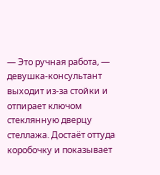— Это ручная работа, — девушка-консультант выходит из-за стойки и отпирает ключом стеклянную дверцу стеллажа. Достаёт оттуда коробочку и показывает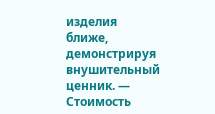изделия ближе, демонстрируя внушительный ценник. — Стоимость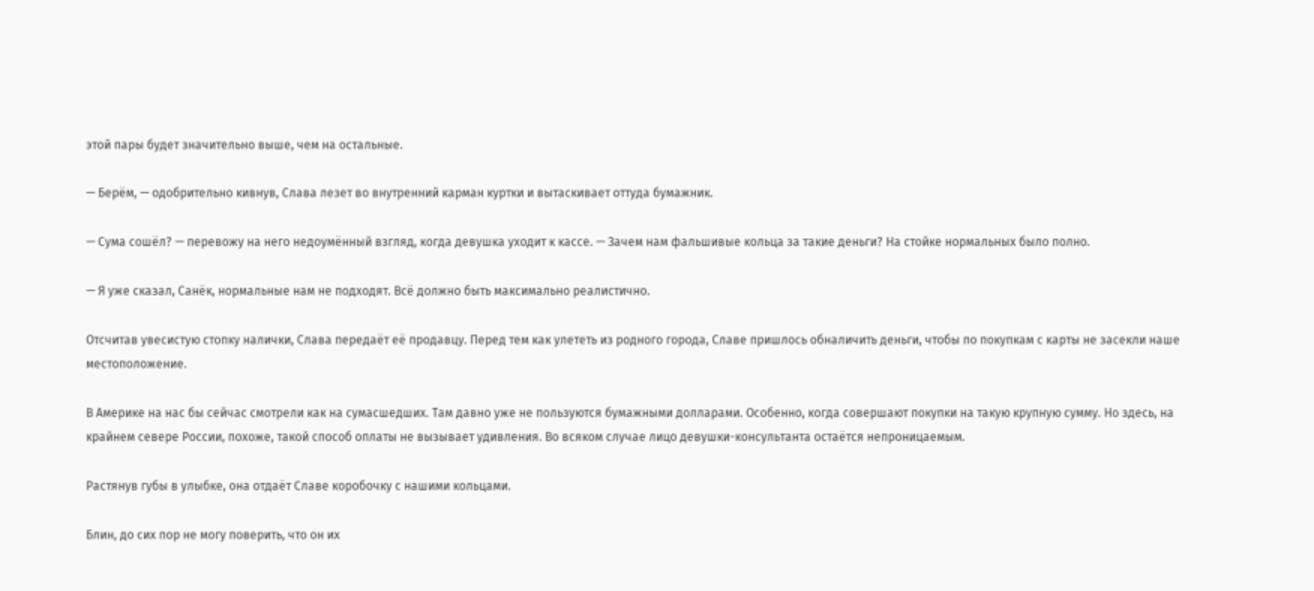этой пары будет значительно выше, чем на остальные.

— Берём, — одобрительно кивнув, Слава лезет во внутренний карман куртки и вытаскивает оттуда бумажник.

— Сума сошёл? — перевожу на него недоумённый взгляд, когда девушка уходит к кассе. — Зачем нам фальшивые кольца за такие деньги? На стойке нормальных было полно.

— Я уже сказал, Санёк, нормальные нам не подходят. Всё должно быть максимально реалистично.

Отсчитав увесистую стопку налички, Слава передаёт её продавцу. Перед тем как улететь из родного города, Славе пришлось обналичить деньги, чтобы по покупкам с карты не засекли наше местоположение.

В Америке на нас бы сейчас смотрели как на сумасшедших. Там давно уже не пользуются бумажными долларами. Особенно, когда совершают покупки на такую крупную сумму. Но здесь, на крайнем севере России, похоже, такой способ оплаты не вызывает удивления. Во всяком случае лицо девушки-консультанта остаётся непроницаемым.

Растянув губы в улыбке, она отдаёт Славе коробочку с нашими кольцами.

Блин, до сих пор не могу поверить, что он их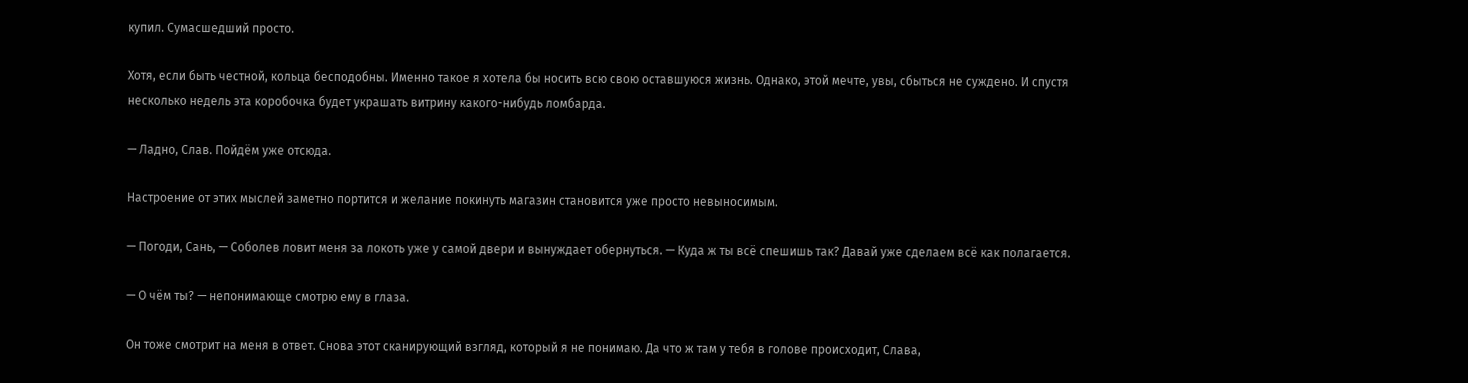купил. Сумасшедший просто.

Хотя, если быть честной, кольца бесподобны. Именно такое я хотела бы носить всю свою оставшуюся жизнь. Однако, этой мечте, увы, сбыться не суждено. И спустя несколько недель эта коробочка будет украшать витрину какого-нибудь ломбарда.

— Ладно, Слав. Пойдём уже отсюда.

Настроение от этих мыслей заметно портится и желание покинуть магазин становится уже просто невыносимым.

— Погоди, Сань, — Соболев ловит меня за локоть уже у самой двери и вынуждает обернуться. — Куда ж ты всё спешишь так? Давай уже сделаем всё как полагается.

— О чём ты? — непонимающе смотрю ему в глаза.

Он тоже смотрит на меня в ответ. Снова этот сканирующий взгляд, который я не понимаю. Да что ж там у тебя в голове происходит, Слава,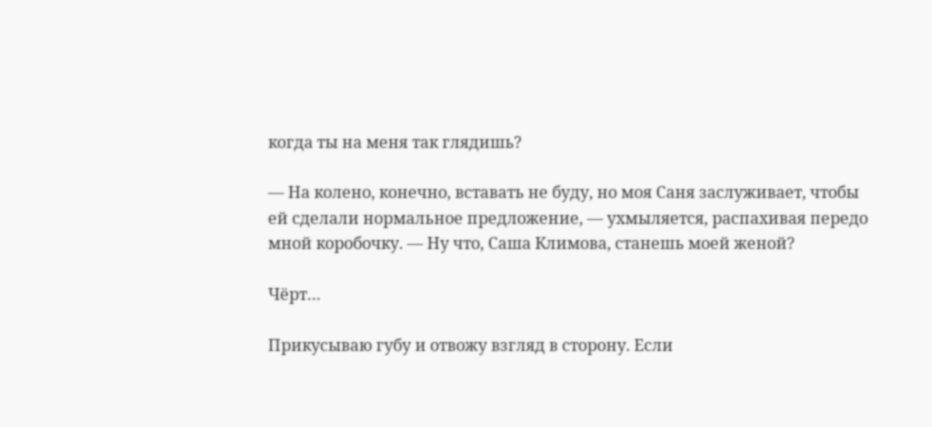когда ты на меня так глядишь?

— На колено, конечно, вставать не буду, но моя Саня заслуживает, чтобы ей сделали нормальное предложение, — ухмыляется, распахивая передо мной коробочку. — Ну что, Саша Климова, станешь моей женой?

Чёрт…

Прикусываю губу и отвожу взгляд в сторону. Если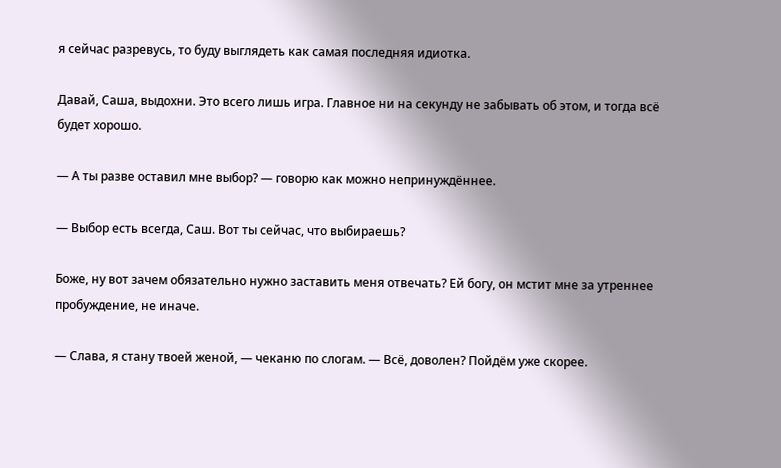я сейчас разревусь, то буду выглядеть как самая последняя идиотка.

Давай, Саша, выдохни. Это всего лишь игра. Главное ни на секунду не забывать об этом, и тогда всё будет хорошо.

— А ты разве оставил мне выбор? — говорю как можно непринуждённее.

— Выбор есть всегда, Саш. Вот ты сейчас, что выбираешь?

Боже, ну вот зачем обязательно нужно заставить меня отвечать? Ей богу, он мстит мне за утреннее пробуждение, не иначе.

— Слава, я стану твоей женой, — чеканю по слогам. — Всё, доволен? Пойдём уже скорее.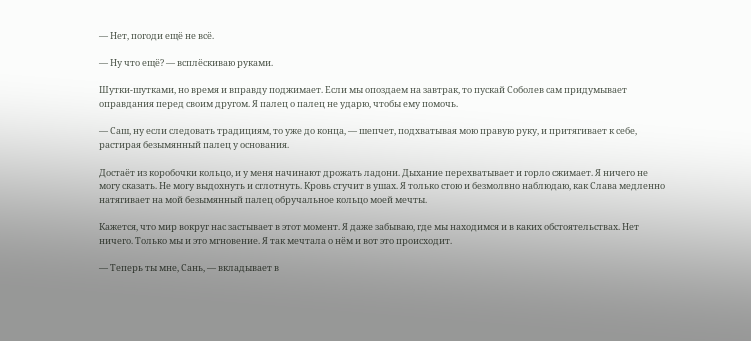— Нет, погоди ещё не всё.

— Ну что ещё? — всплёскиваю руками.

Шутки-шутками, но время и вправду поджимает. Если мы опоздаем на завтрак, то пускай Соболев сам придумывает оправдания перед своим другом. Я палец о палец не ударю, чтобы ему помочь.

— Саш, ну если следовать традициям, то уже до конца, — шепчет, подхватывая мою правую руку, и притягивает к себе, растирая безымянный палец у основания.

Достаёт из коробочки кольцо, и у меня начинают дрожать ладони. Дыхание перехватывает и горло сжимает. Я ничего не могу сказать. Не могу выдохнуть и сглотнуть. Кровь стучит в ушах. Я только стою и безмолвно наблюдаю, как Слава медленно натягивает на мой безымянный палец обручальное кольцо моей мечты.

Кажется, что мир вокруг нас застывает в этот момент. Я даже забываю, где мы находимся и в каких обстоятельствах. Нет ничего. Только мы и это мгновение. Я так мечтала о нём и вот это происходит.

— Теперь ты мне, Сань, — вкладывает в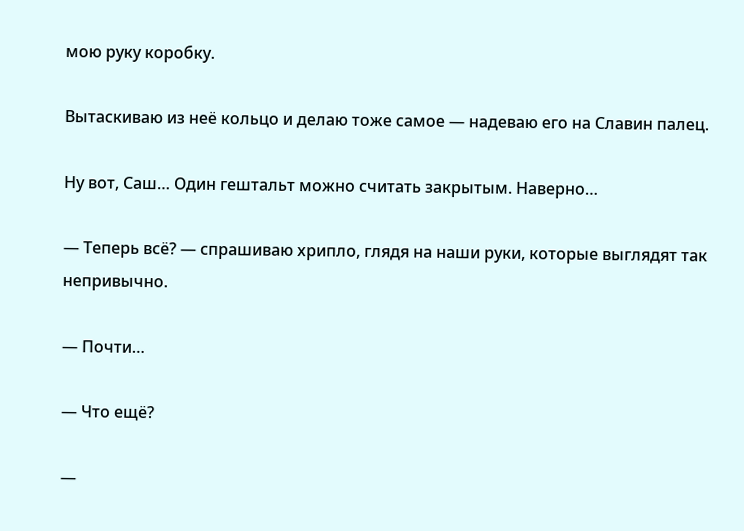мою руку коробку.

Вытаскиваю из неё кольцо и делаю тоже самое — надеваю его на Славин палец.

Ну вот, Саш… Один гештальт можно считать закрытым. Наверно…

— Теперь всё? — спрашиваю хрипло, глядя на наши руки, которые выглядят так непривычно.

— Почти…

— Что ещё?

—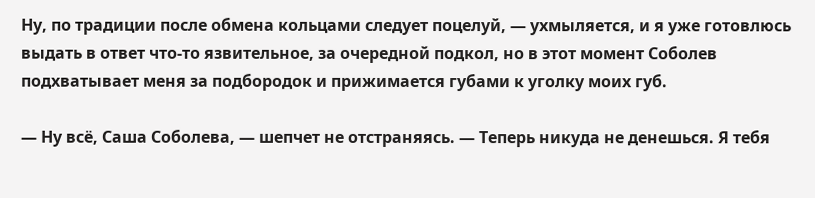Ну, по традиции после обмена кольцами следует поцелуй, — ухмыляется, и я уже готовлюсь выдать в ответ что-то язвительное, за очередной подкол, но в этот момент Соболев подхватывает меня за подбородок и прижимается губами к уголку моих губ.

— Ну всё, Саша Соболева, — шепчет не отстраняясь. — Теперь никуда не денешься. Я тебя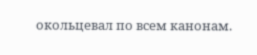окольцевал по всем канонам.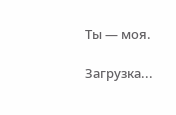Ты — моя.

Загрузка...